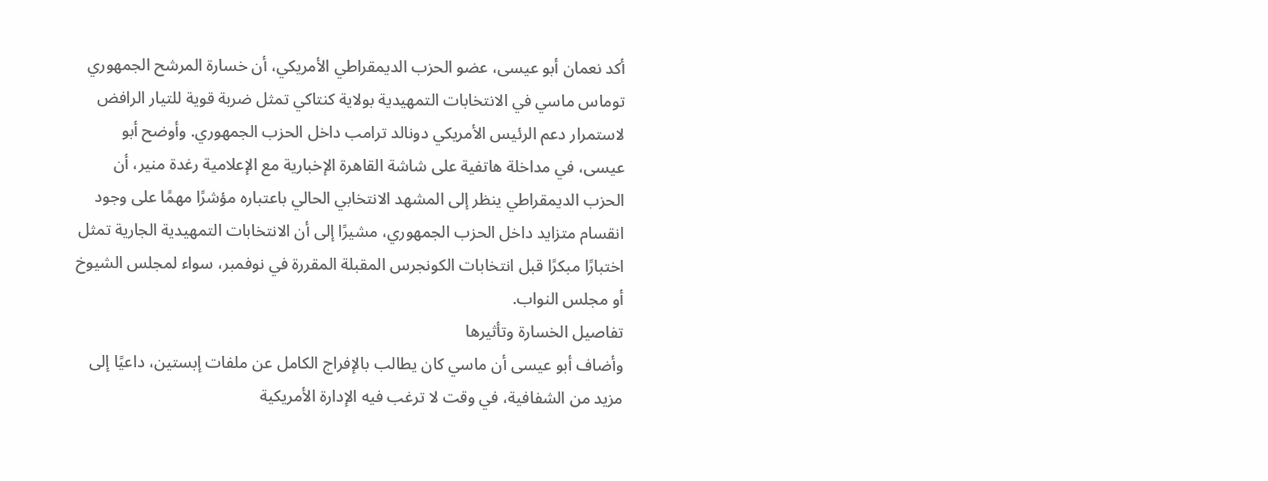أكد نعمان أبو عيسى، عضو الحزب الديمقراطي الأمريكي، أن خسارة المرشح الجمهوري توماس ماسي في الانتخابات التمهيدية بولاية كنتاكي تمثل ضربة قوية للتيار الرافض لاستمرار دعم الرئيس الأمريكي دونالد ترامب داخل الحزب الجمهوري. وأوضح أبو عيسى، في مداخلة هاتفية على شاشة القاهرة الإخبارية مع الإعلامية رغدة منير، أن الحزب الديمقراطي ينظر إلى المشهد الانتخابي الحالي باعتباره مؤشرًا مهمًا على وجود انقسام متزايد داخل الحزب الجمهوري، مشيرًا إلى أن الانتخابات التمهيدية الجارية تمثل اختبارًا مبكرًا قبل انتخابات الكونجرس المقبلة المقررة في نوفمبر، سواء لمجلس الشيوخ أو مجلس النواب.
تفاصيل الخسارة وتأثيرها
وأضاف أبو عيسى أن ماسي كان يطالب بالإفراج الكامل عن ملفات إبستين، داعيًا إلى مزيد من الشفافية، في وقت لا ترغب فيه الإدارة الأمريكية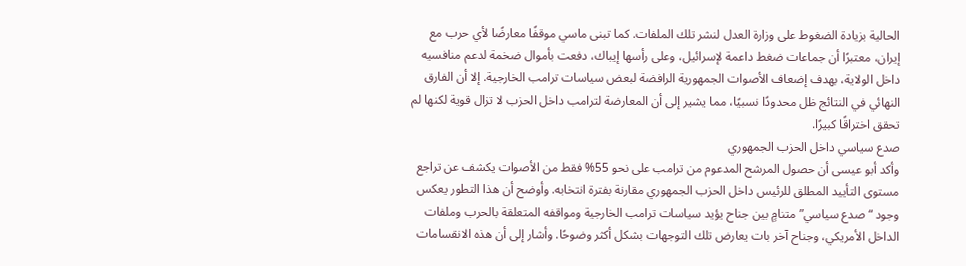الحالية بزيادة الضغوط على وزارة العدل لنشر تلك الملفات. كما تبنى ماسي موقفًا معارضًا لأي حرب مع إيران، معتبرًا أن جماعات ضغط داعمة لإسرائيل، وعلى رأسها إيباك، دفعت بأموال ضخمة لدعم منافسيه داخل الولاية، بهدف إضعاف الأصوات الجمهورية الرافضة لبعض سياسات ترامب الخارجية. إلا أن الفارق النهائي في النتائج ظل محدودًا نسبيًا، مما يشير إلى أن المعارضة لترامب داخل الحزب لا تزال قوية لكنها لم تحقق اختراقًا كبيرًا.
صدع سياسي داخل الحزب الجمهوري
وأكد أبو عيسى أن حصول المرشح المدعوم من ترامب على نحو 55% فقط من الأصوات يكشف عن تراجع مستوى التأييد المطلق للرئيس داخل الحزب الجمهوري مقارنة بفترة انتخابه. وأوضح أن هذا التطور يعكس وجود “صدع سياسي” متنامٍ بين جناح يؤيد سياسات ترامب الخارجية ومواقفه المتعلقة بالحرب وملفات الداخل الأمريكي، وجناح آخر بات يعارض تلك التوجهات بشكل أكثر وضوحًا. وأشار إلى أن هذه الانقسامات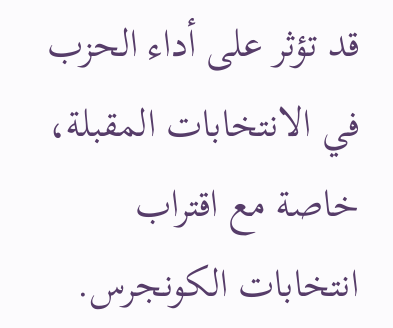قد تؤثر على أداء الحزب في الانتخابات المقبلة، خاصة مع اقتراب انتخابات الكونجرس.